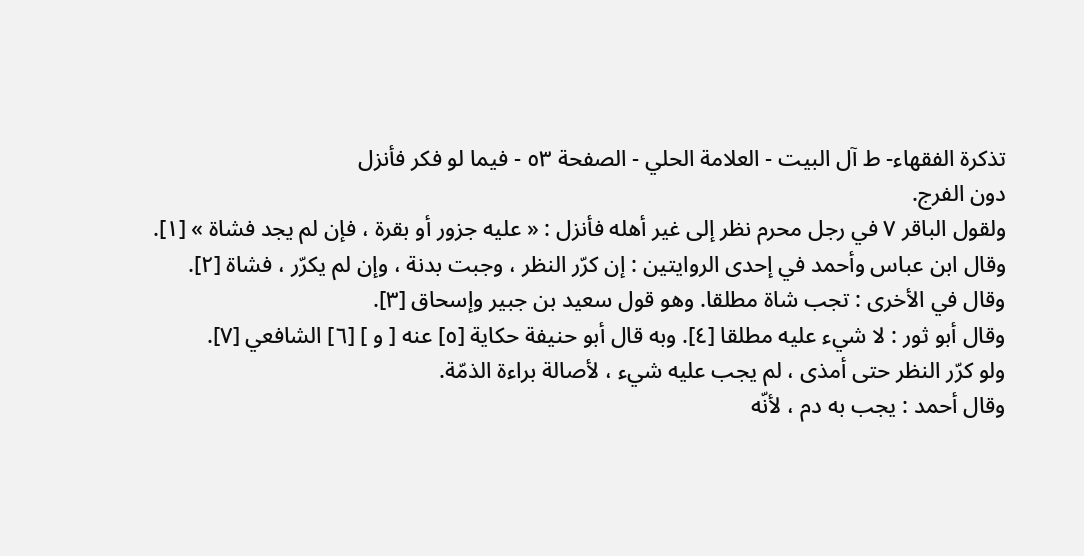تذكرة الفقهاء- ط آل البيت - العلامة الحلي - الصفحة ٥٣ - فيما لو فكر فأنزل
دون الفرج.
ولقول الباقر ٧ في رجل محرم نظر إلى غير أهله فأنزل : « عليه جزور أو بقرة ، فإن لم يجد فشاة » [١].
وقال ابن عباس وأحمد في إحدى الروايتين : إن كرّر النظر ، وجبت بدنة ، وإن لم يكرّر ، فشاة [٢].
وقال في الأخرى : تجب شاة مطلقا. وهو قول سعيد بن جبير وإسحاق [٣].
وقال أبو ثور : لا شيء عليه مطلقا [٤]. وبه قال أبو حنيفة حكاية [٥] عنه [ و ] [٦] الشافعي [٧].
ولو كرّر النظر حتى أمذى ، لم يجب عليه شيء ، لأصالة براءة الذمّة.
وقال أحمد : يجب به دم ، لأنّه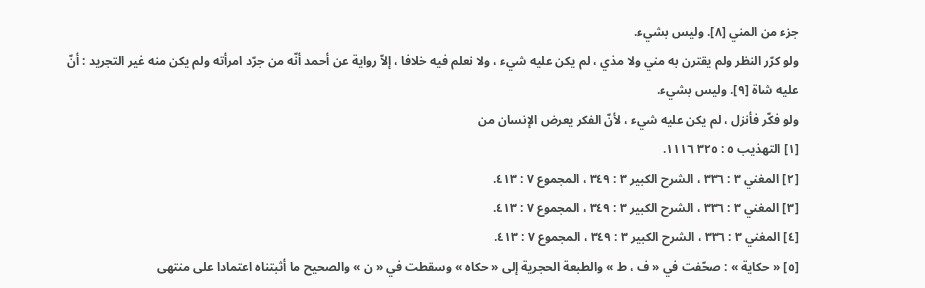جزء من المني [٨]. وليس بشيء.
ولو كرّر النظر ولم يقترن به مني ولا مذي ، لم يكن عليه شيء ، ولا نعلم فيه خلافا ، إلاّ رواية عن أحمد أنّه من جرّد امرأته ولم يكن منه غير التجريد : أنّ عليه شاة [٩]. وليس بشيء.
ولو فكّر فأنزل ، لم يكن عليه شيء ، لأنّ الفكر يعرض الإنسان من
[١] التهذيب ٥ : ٣٢٥ ١١١٦.
[٢] المغني ٣ : ٣٣٦ ، الشرح الكبير ٣ : ٣٤٩ ، المجموع ٧ : ٤١٣.
[٣] المغني ٣ : ٣٣٦ ، الشرح الكبير ٣ : ٣٤٩ ، المجموع ٧ : ٤١٣.
[٤] المغني ٣ : ٣٣٦ ، الشرح الكبير ٣ : ٣٤٩ ، المجموع ٧ : ٤١٣.
[٥] « حكاية » : صحّفت في « ف ، ط » والطبعة الحجرية إلى « حكاه » وسقطت في « ن » والصحيح ما أثبتناه اعتمادا على منتهى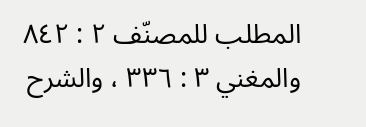المطلب للمصنّف ٢ : ٨٤٢ والمغني ٣ : ٣٣٦ ، والشرح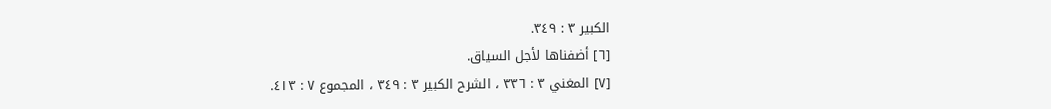الكبير ٣ : ٣٤٩.
[٦] أضفناها لأجل السياق.
[٧] المغني ٣ : ٣٣٦ ، الشرح الكبير ٣ : ٣٤٩ ، المجموع ٧ : ٤١٣.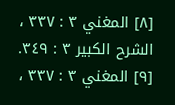[٨] المغني ٣ : ٣٣٧ ، الشرح الكبير ٣ : ٣٤٩.
[٩] المغني ٣ : ٣٣٧ ،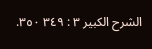الشرح الكبير ٣ : ٣٤٩ ٣٥٠.